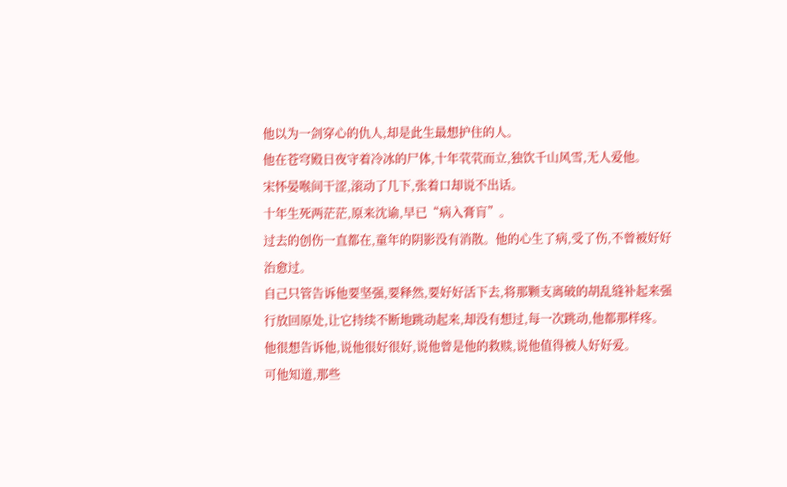他以为一剑穿心的仇人,却是此生最想护住的人。
他在苍穹殿日夜守着冷冰的尸体,十年茕茕而立,独饮千山风雪,无人爱他。
宋怀晏喉间干涩,滚动了几下,张着口却说不出话。
十年生死两茫茫,原来沈谕,早已“病入膏肓”。
过去的创伤一直都在,童年的阴影没有消散。他的心生了病,受了伤,不曾被好好治愈过。
自己只管告诉他要坚强,要释然,要好好活下去,将那颗支离破的胡乱缝补起来强行放回原处,让它持续不断地跳动起来,却没有想过,每一次跳动,他都那样疼。
他很想告诉他,说他很好很好,说他曾是他的救赎,说他值得被人好好爱。
可他知道,那些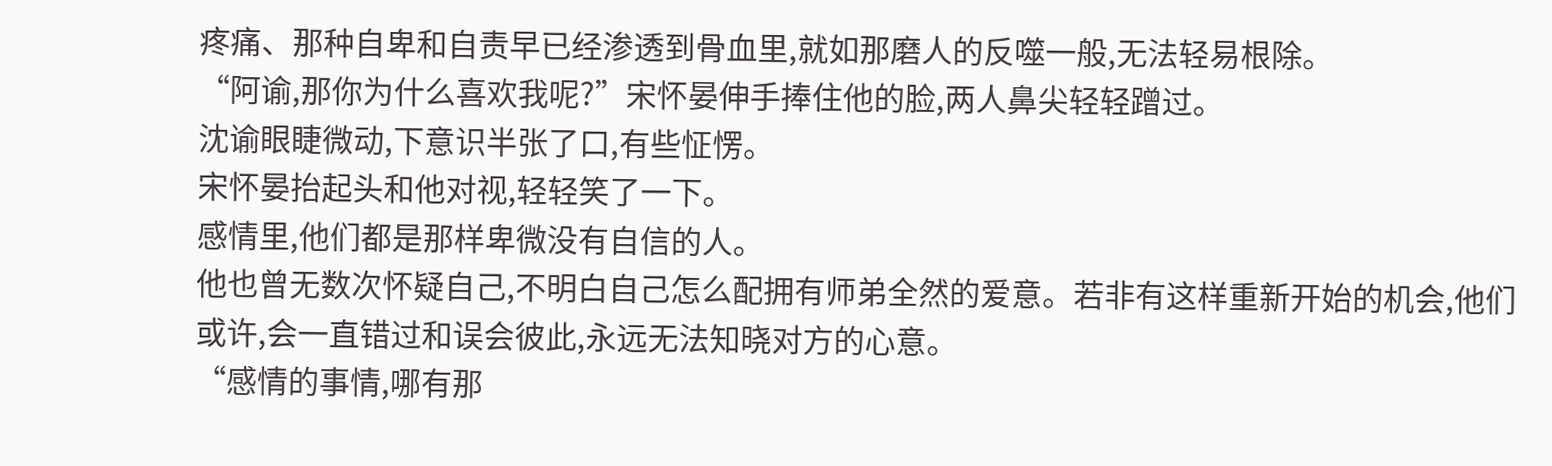疼痛、那种自卑和自责早已经渗透到骨血里,就如那磨人的反噬一般,无法轻易根除。
“阿谕,那你为什么喜欢我呢?”宋怀晏伸手捧住他的脸,两人鼻尖轻轻蹭过。
沈谕眼睫微动,下意识半张了口,有些怔愣。
宋怀晏抬起头和他对视,轻轻笑了一下。
感情里,他们都是那样卑微没有自信的人。
他也曾无数次怀疑自己,不明白自己怎么配拥有师弟全然的爱意。若非有这样重新开始的机会,他们或许,会一直错过和误会彼此,永远无法知晓对方的心意。
“感情的事情,哪有那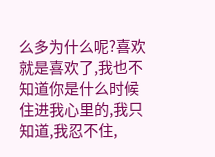么多为什么呢?喜欢就是喜欢了,我也不知道你是什么时候住进我心里的,我只知道,我忍不住,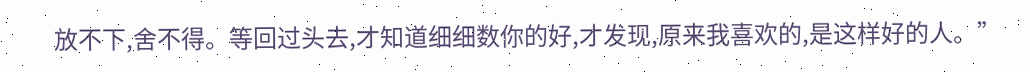放不下,舍不得。等回过头去,才知道细细数你的好,才发现,原来我喜欢的,是这样好的人。”